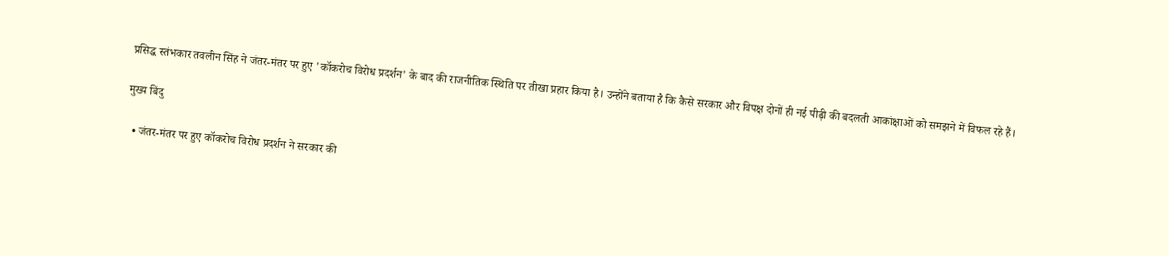प्रसिद्ध स्तंभकार तवलीन सिंह ने जंतर-मंतर पर हुए 'कॉकरोच विरोध प्रदर्शन' के बाद की राजनीतिक स्थिति पर तीखा प्रहार किया है। उन्होंने बताया है कि कैसे सरकार और विपक्ष दोनों ही नई पीढ़ी की बदलती आकांक्षाओं को समझने में विफल रहे हैं।

मुख्य बिंदु

  • जंतर-मंतर पर हुए कॉकरोच विरोध प्रदर्शन ने सरकार की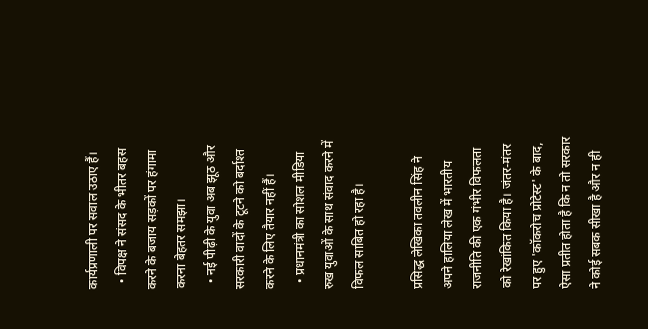कार्यप्रणाली पर सवाल उठाए हैं।
  • विपक्ष ने संसद के भीतर बहस करने के बजाय सड़कों पर हंगामा करना बेहतर समझा।
  • नई पीढ़ी के युवा अब झूठ और सरकारी वादों के टूटने को बर्दाश्त करने के लिए तैयार नहीं हैं।
  • प्रधानमंत्री का सोशल मीडिया रुख युवाओं के साथ संवाद करने में विफल साबित हो रहा है।

प्रसिद्ध लेखिका तवलीन सिंह ने अपने हालिया लेख में भारतीय राजनीति की एक गंभीर विफलता को रेखांकित किया है। जंतर-मंतर पर हुए 'कॉकरोच प्रोटेस्ट' के बाद, ऐसा प्रतीत होता है कि न तो सरकार ने कोई सबक सीखा है और न ही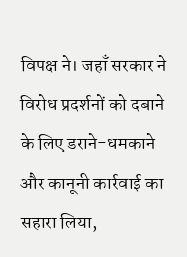विपक्ष ने। जहाँ सरकार ने विरोध प्रदर्शनों को दबाने के लिए डराने-धमकाने और कानूनी कार्रवाई का सहारा लिया,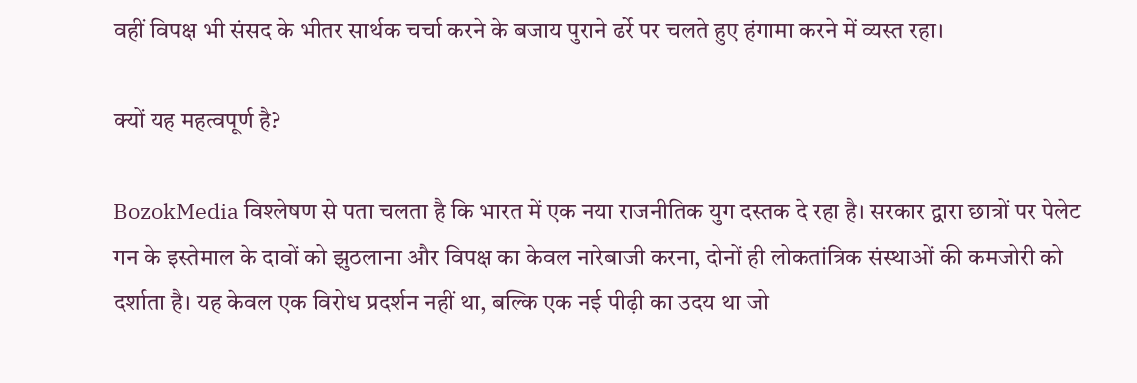वहीं विपक्ष भी संसद के भीतर सार्थक चर्चा करने के बजाय पुराने ढर्रे पर चलते हुए हंगामा करने में व्यस्त रहा।

क्यों यह महत्वपूर्ण है?

BozokMedia विश्लेषण से पता चलता है कि भारत में एक नया राजनीतिक युग दस्तक दे रहा है। सरकार द्वारा छात्रों पर पेलेट गन के इस्तेमाल के दावों को झुठलाना और विपक्ष का केवल नारेबाजी करना, दोनों ही लोकतांत्रिक संस्थाओं की कमजोरी को दर्शाता है। यह केवल एक विरोध प्रदर्शन नहीं था, बल्कि एक नई पीढ़ी का उदय था जो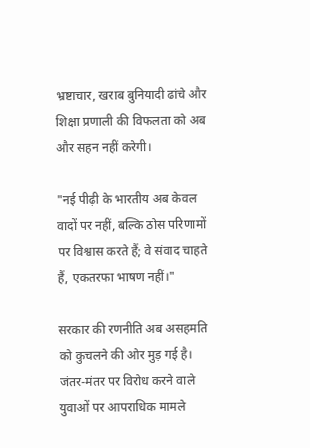भ्रष्टाचार, खराब बुनियादी ढांचे और शिक्षा प्रणाली की विफलता को अब और सहन नहीं करेगी।

"नई पीढ़ी के भारतीय अब केवल वादों पर नहीं, बल्कि ठोस परिणामों पर विश्वास करते हैं; वे संवाद चाहते हैं, एकतरफा भाषण नहीं।"

सरकार की रणनीति अब असहमति को कुचलने की ओर मुड़ गई है। जंतर-मंतर पर विरोध करने वाले युवाओं पर आपराधिक मामले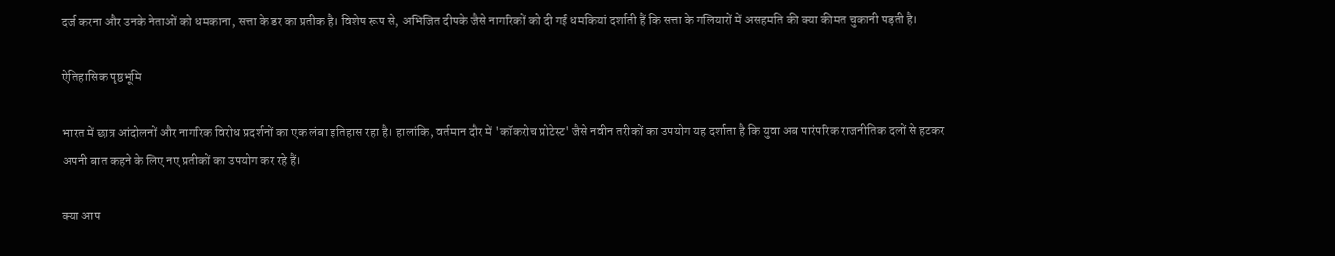दर्ज करना और उनके नेताओं को धमकाना, सत्ता के डर का प्रतीक है। विशेष रूप से, अभिजित दीपके जैसे नागरिकों को दी गई धमकियां दर्शाती हैं कि सत्ता के गलियारों में असहमति की क्या कीमत चुकानी पड़ती है।

ऐतिहासिक पृष्ठभूमि

भारत में छात्र आंदोलनों और नागरिक विरोध प्रदर्शनों का एक लंबा इतिहास रहा है। हालांकि, वर्तमान दौर में 'कॉकरोच प्रोटेस्ट' जैसे नवीन तरीकों का उपयोग यह दर्शाता है कि युवा अब पारंपरिक राजनीतिक दलों से हटकर अपनी बात कहने के लिए नए प्रतीकों का उपयोग कर रहे हैं।

क्या आप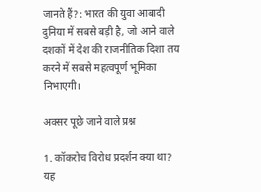जानते हैं?: भारत की युवा आबादी दुनिया में सबसे बड़ी है, जो आने वाले दशकों में देश की राजनीतिक दिशा तय करने में सबसे महत्वपूर्ण भूमिका निभाएगी।

अक्सर पूछे जाने वाले प्रश्न

1. कॉकरोच विरोध प्रदर्शन क्या था?
यह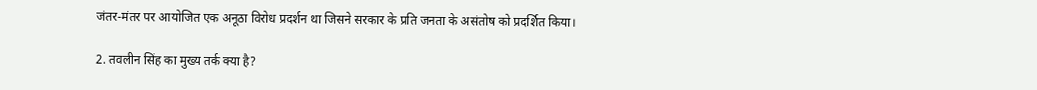जंतर-मंतर पर आयोजित एक अनूठा विरोध प्रदर्शन था जिसने सरकार के प्रति जनता के असंतोष को प्रदर्शित किया।

2. तवलीन सिंह का मुख्य तर्क क्या है?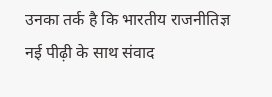उनका तर्क है कि भारतीय राजनीतिज्ञ नई पीढ़ी के साथ संवाद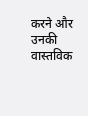करने और उनकी वास्तविक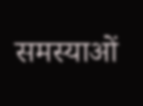समस्याओं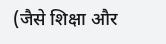(जैसे शिक्षा और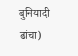बुनियादी ढांचा)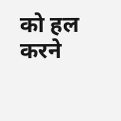को हल करने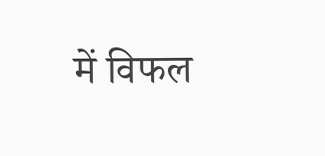में विफल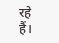रहे हैं।